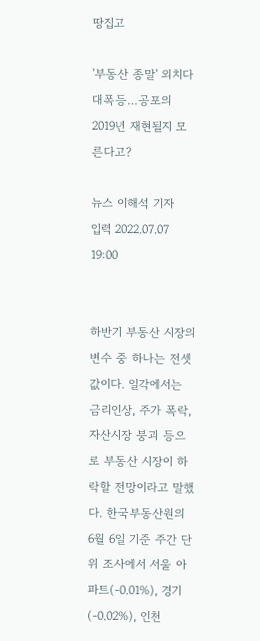땅집고

'부동산 종말' 외치다 대폭등…공포의 2019년 재현될지 모른다고?

뉴스 이해석 기자
입력 2022.07.07 19:00


하반기 부동산 시장의 변수 중 하나는 전셋값이다. 일각에서는 금리인상, 주가 폭락, 자산시장 붕괴 등으로 부동산 시장이 하락할 전망이라고 말했다. 한국부동산원의 6월 6일 기준 주간 단위 조사에서 서울 아파트(-0.01%), 경기(-0.02%), 인천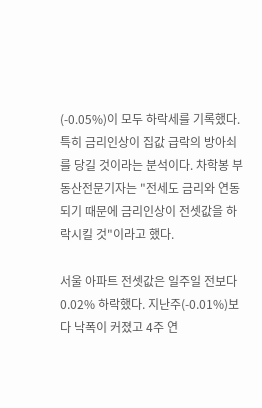(-0.05%)이 모두 하락세를 기록했다. 특히 금리인상이 집값 급락의 방아쇠를 당길 것이라는 분석이다. 차학봉 부동산전문기자는 "전세도 금리와 연동되기 때문에 금리인상이 전셋값을 하락시킬 것"이라고 했다.

서울 아파트 전셋값은 일주일 전보다 0.02% 하락했다. 지난주(-0.01%)보다 낙폭이 커졌고 4주 연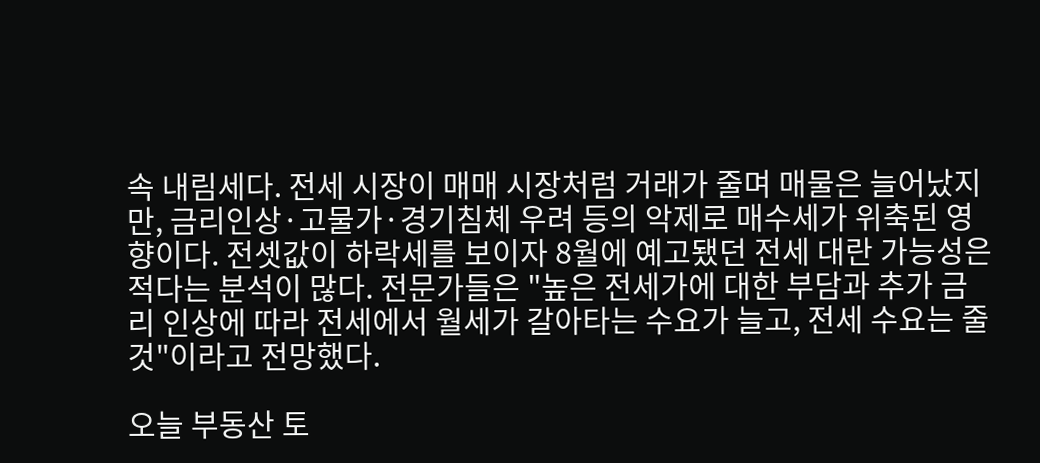속 내림세다. 전세 시장이 매매 시장처럼 거래가 줄며 매물은 늘어났지만, 금리인상·고물가·경기침체 우려 등의 악제로 매수세가 위축된 영향이다. 전셋값이 하락세를 보이자 8월에 예고됐던 전세 대란 가능성은 적다는 분석이 많다. 전문가들은 "높은 전세가에 대한 부담과 추가 금리 인상에 따라 전세에서 월세가 갈아타는 수요가 늘고, 전세 수요는 줄 것"이라고 전망했다.

오늘 부동산 토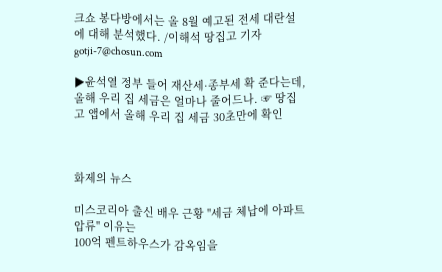크쇼 봉다방에서는 올 8월 예고된 전세 대란설에 대해 분석했다. /이해석 땅집고 기자 gotji-7@chosun.com

▶윤석열 정부 들어 재산세·종부세 확 준다는데, 올해 우리 집 세금은 얼마나 줄어드나. ☞ 땅집고 앱에서 올해 우리 집 세금 30초만에 확인



화제의 뉴스

미스코리아 출신 배우 근황 "세금 체납에 아파트 압류" 이유는
100억 펜트하우스가 감옥임을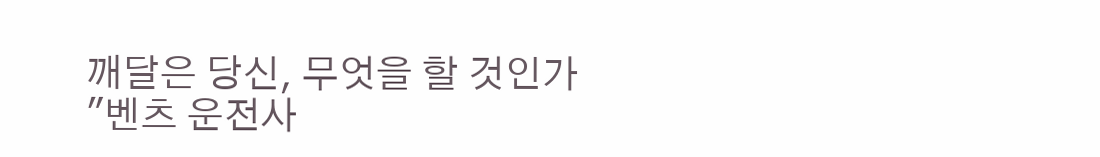깨달은 당신, 무엇을 할 것인가
"벤츠 운전사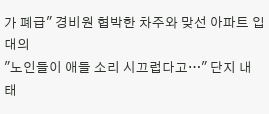가 폐급" 경비원 협박한 차주와 맞선 아파트 입대의
"노인들이 애들 소리 시끄럽다고…" 단지 내 태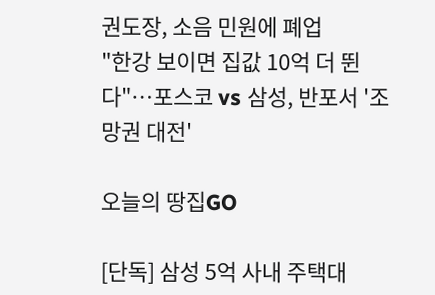권도장, 소음 민원에 폐업
"한강 보이면 집값 10억 더 뛴다"…포스코 vs 삼성, 반포서 '조망권 대전'

오늘의 땅집GO

[단독] 삼성 5억 사내 주택대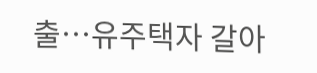출…유주택자 갈아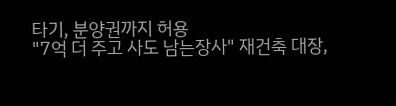타기, 분양권까지 허용
"7억 더 주고 사도 남는장사" 재건축 대장,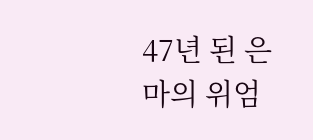47년 된 은마의 위엄